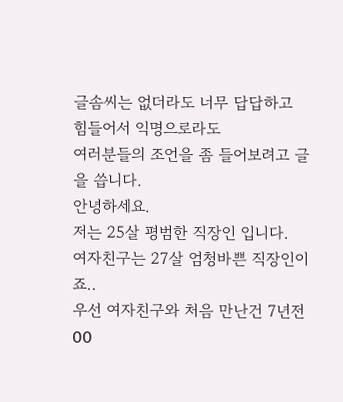글솜씨는 없더라도 너무 답답하고 힘들어서 익명으로라도
여러분들의 조언을 좀 들어보려고 글을 씁니다.
안녕하세요.
저는 25살 평범한 직장인 입니다.
여자친구는 27살 엄청바쁜 직장인이죠..
우선 여자친구와 처음 만난건 7년전 OO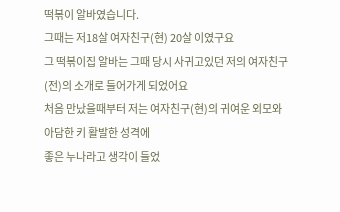떡볶이 알바였습니다.
그때는 저18살 여자친구(현) 20살 이였구요
그 떡볶이집 알바는 그때 당시 사귀고있던 저의 여자친구(전)의 소개로 들어가게 되었어요
처음 만났을때부터 저는 여자친구(현)의 귀여운 외모와 아담한 키 활발한 성격에
좋은 누나라고 생각이 들었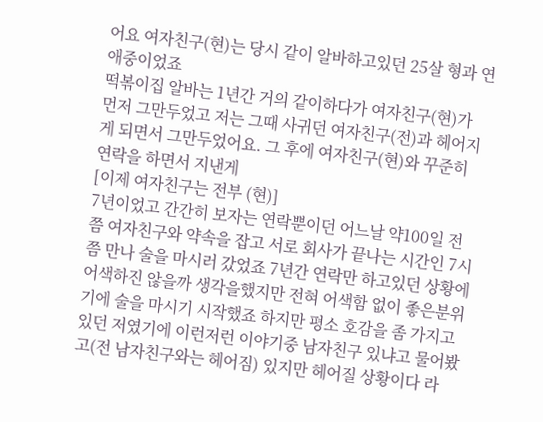어요 여자친구(현)는 당시 같이 알바하고있던 25살 형과 연애중이었죠
떡볶이집 알바는 1년간 거의 같이하다가 여자친구(현)가 먼저 그만두었고 저는 그때 사귀던 여자친구(전)과 헤어지게 되면서 그만두었어요. 그 후에 여자친구(현)와 꾸준히 연락을 하면서 지낸게
[이제 여자친구는 전부 (현)]
7년이었고 간간히 보자는 연락뿐이던 어느날 약100일 전 쯤 여자친구와 약속을 잡고 서로 회사가 끝나는 시간인 7시쯤 만나 술을 마시러 갔었죠 7년간 연락만 하고있던 상황에 어색하진 않을까 생각을했지만 전혀 어색함 없이 좋은분위기에 술을 마시기 시작했죠 하지만 평소 호감을 좀 가지고 있던 저였기에 이런저런 이야기중 남자친구 있냐고 물어봤고(전 남자친구와는 헤어짐) 있지만 헤어질 상황이다 라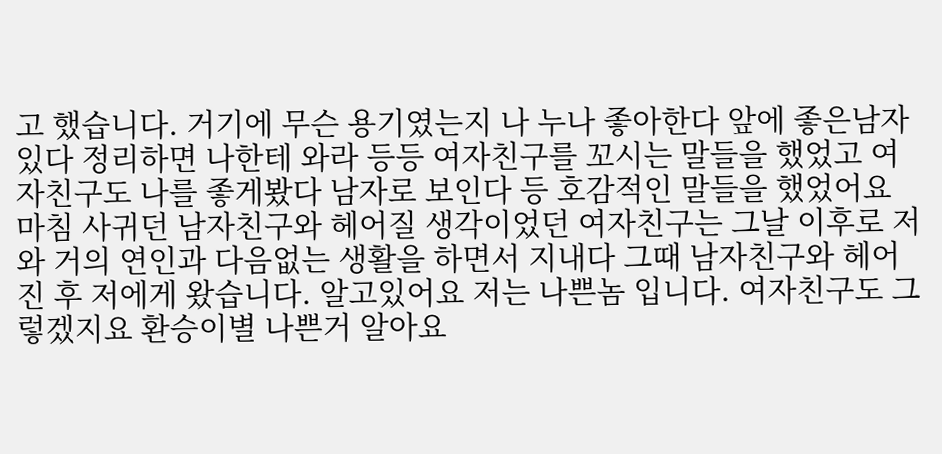고 했습니다. 거기에 무슨 용기였는지 나 누나 좋아한다 앞에 좋은남자있다 정리하면 나한테 와라 등등 여자친구를 꼬시는 말들을 했었고 여자친구도 나를 좋게봤다 남자로 보인다 등 호감적인 말들을 했었어요 마침 사귀던 남자친구와 헤어질 생각이었던 여자친구는 그날 이후로 저와 거의 연인과 다음없는 생활을 하면서 지내다 그때 남자친구와 헤어진 후 저에게 왔습니다. 알고있어요 저는 나쁜놈 입니다. 여자친구도 그렇겠지요 환승이별 나쁜거 알아요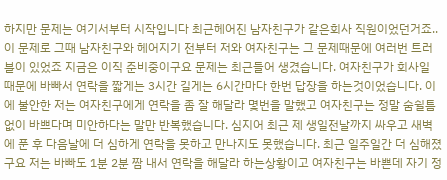하지만 문제는 여기서부터 시작입니다 최근헤어진 남자친구가 같은회사 직원이었던거죠..
이 문제로 그때 남자친구와 헤어지기 전부터 저와 여자친구는 그 문제때문에 여러번 트러블이 있었죠 지금은 이직 준비중이구요 문제는 최근들어 생겼습니다. 여자친구가 회사일 때문에 바빠서 연락을 짧게는 3시간 길게는 6시간마다 한번 답장을 하는것이었습니다. 이에 불안한 저는 여자친구에게 연락을 좀 잘 해달라 몇번을 말했고 여자친구는 정말 숨쉴틈 없이 바쁘다며 미안하다는 말만 반복했습니다. 심지어 최근 제 생일전날까지 싸우고 새벽에 푼 후 다음날에 더 심하게 연락을 못하고 만나지도 못했습니다. 최근 일주일간 더 심해졌구요 저는 바빠도 1분 2분 짬 내서 연락을 해달라 하는상황이고 여자친구는 바쁜데 자기 정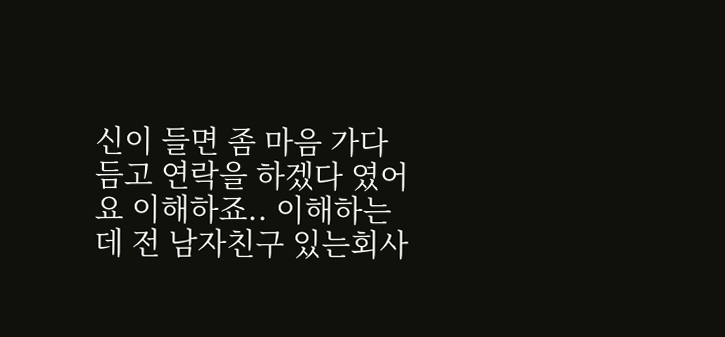신이 들면 좀 마음 가다듬고 연락을 하겠다 였어요 이해하죠.. 이해하는데 전 남자친구 있는회사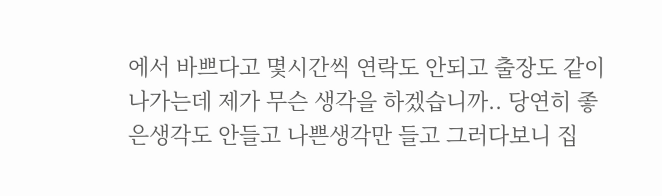에서 바쁘다고 몇시간씩 연락도 안되고 출장도 같이 나가는데 제가 무슨 생각을 하겠습니까.. 당연히 좋은생각도 안들고 나쁜생각만 들고 그러다보니 집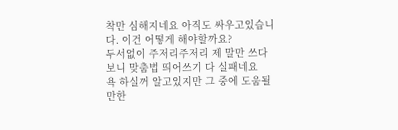착만 심해지네요 아직도 싸우고있습니다. 이건 어떻게 해야할까요?
두서없이 주저리주저리 제 말만 쓰다보니 맞춤법 띄어쓰기 다 실패네요
욕 하실꺼 알고있지만 그 중에 도움될만한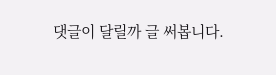댓글이 달릴까 글 써봅니다.